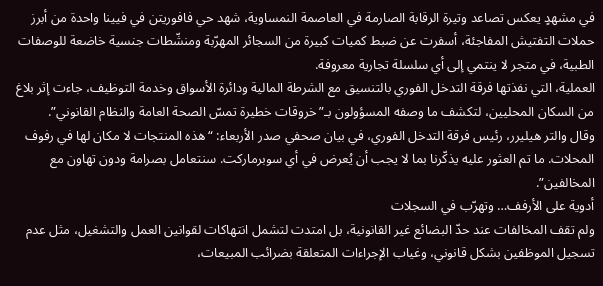في مشهدٍ يعكس تصاعد وتيرة الرقابة الصارمة في العاصمة النمساوية، شهد حي فافوريتن في فيينا واحدة من أبرز حملات التفتيش المفاجئة، أسفرت عن ضبط كميات كبيرة من السجائر المهرّبة ومنشّطات جنسية خاضعة للوصفات الطبية، في متجر لا ينتمي إلى أي سلسلة تجارية معروفة.
العملية، التي نفذتها فرقة التدخل الفوري بالتنسيق مع الشرطة المالية ودائرة الأسواق وخدمة التوظيف، جاءت إثر بلاغ من السكان المحليين، لتكشف ما وصفه المسؤولون بـ”خروقات خطيرة تمسّ الصحة العامة والنظام القانوني”.
وقال والتر هيليرر، رئيس فرقة التدخل الفوري، في بيان صحفي صدر الأربعاء: “هذه المنتجات لا مكان لها في رفوف المحلات. ما تم العثور عليه يذكّرنا بما لا يجب أن يُعرض في أي سوبرماركت. سنتعامل بصرامة ودون تهاون مع المخالفين”.
أدوية على الأرفف… وتهرّب في السجلات
ولم تقف المخالفات عند حدّ البضائع غير القانونية، بل امتدت لتشمل انتهاكات لقوانين العمل والتشغيل، مثل عدم تسجيل الموظفين بشكل قانوني، وغياب الإجراءات المتعلقة بضرائب المبيعات،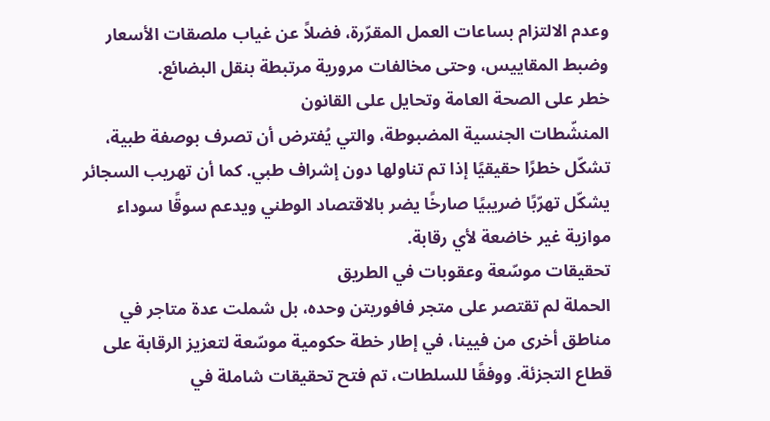وعدم الالتزام بساعات العمل المقرّرة، فضلاً عن غياب ملصقات الأسعار وضبط المقاييس، وحتى مخالفات مرورية مرتبطة بنقل البضائع.
خطر على الصحة العامة وتحايل على القانون
المنشّطات الجنسية المضبوطة، والتي يُفترض أن تصرف بوصفة طبية، تشكّل خطرًا حقيقيًا إذا تم تناولها دون إشراف طبي. كما أن تهريب السجائر يشكّل تهرّبًا ضريبيًا صارخًا يضر بالاقتصاد الوطني ويدعم سوقًا سوداء موازية غير خاضعة لأي رقابة.
تحقيقات موسّعة وعقوبات في الطريق
الحملة لم تقتصر على متجر فافوريتن وحده، بل شملت عدة متاجر في مناطق أخرى من فيينا، في إطار خطة حكومية موسّعة لتعزيز الرقابة على قطاع التجزئة. ووفقًا للسلطات، تم فتح تحقيقات شاملة في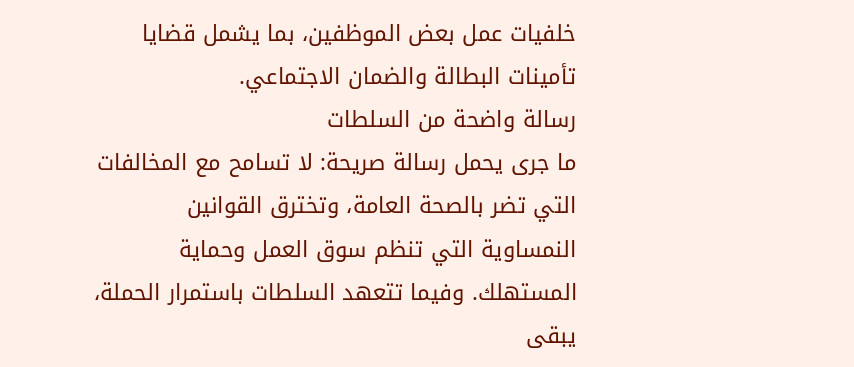خلفيات عمل بعض الموظفين، بما يشمل قضايا تأمينات البطالة والضمان الاجتماعي.
رسالة واضحة من السلطات
ما جرى يحمل رسالة صريحة: لا تسامح مع المخالفات التي تضر بالصحة العامة، وتخترق القوانين النمساوية التي تنظم سوق العمل وحماية المستهلك. وفيما تتعهد السلطات باستمرار الحملة، يبقى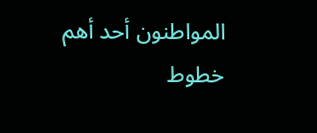المواطنون أحد أهم خطوط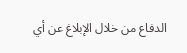الدفاع من خلال الإبلاغ عن أي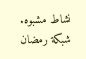نشاط مشبوه.
شبكة رمضان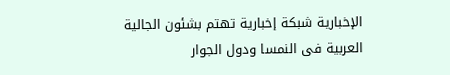الإخبارية شبكة إخبارية تهتم بشئون الجالية العربية فى النمسا ودول الجوار